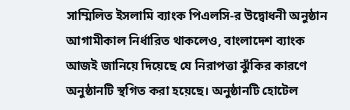সাম্মিলিত ইসলামি ব্যাংক পিএলসি-র উদ্বোধনী অনুষ্ঠান আগামীকাল নির্ধারিত থাকলেও, বাংলাদেশ ব্যাংক আজই জানিয়ে দিয়েছে যে নিরাপত্তা ঝুঁকির কারণে অনুষ্ঠানটি স্থগিত করা হয়েছে। অনুষ্ঠানটি হোটেল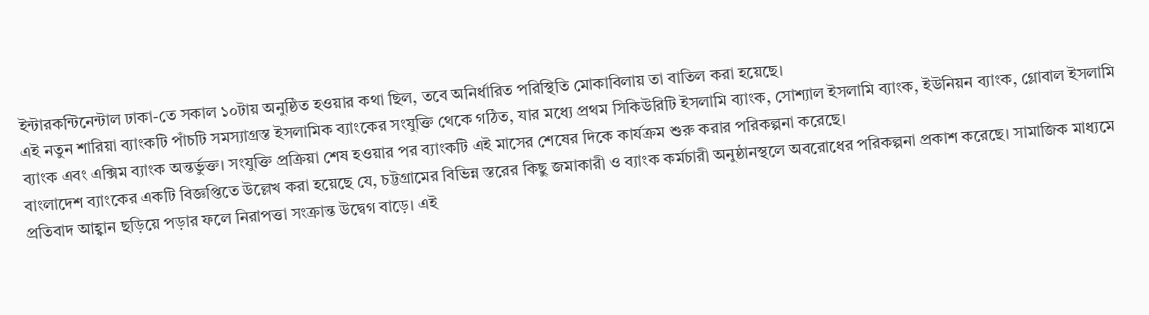ইন্টারকন্টিনেন্টাল ঢাকা-তে সকাল ১০টায় অনুষ্ঠিত হওয়ার কথা ছিল, তবে অনির্ধারিত পরিস্থিতি মোকাবিলায় তা বাতিল করা হয়েছে।
এই নতুন শারিয়া ব্যাংকটি পাঁচটি সমস্যাগ্রস্ত ইসলামিক ব্যাংকের সংযুক্তি থেকে গঠিত, যার মধ্যে প্রথম সিকিউরিটি ইসলামি ব্যাংক, সোশ্যাল ইসলামি ব্যাংক, ইউনিয়ন ব্যাংক, গ্লোবাল ইসলামি ব্যাংক এবং এক্সিম ব্যাংক অন্তর্ভুক্ত। সংযুক্তি প্রক্রিয়া শেষ হওয়ার পর ব্যাংকটি এই মাসের শেষের দিকে কার্যক্রম শুরু করার পরিকল্পনা করেছে।
বাংলাদেশ ব্যাংকের একটি বিজ্ঞপ্তিতে উল্লেখ করা হয়েছে যে, চট্টগ্রামের বিভিন্ন স্তরের কিছু জমাকারী ও ব্যাংক কর্মচারী অনুষ্ঠানস্থলে অবরোধের পরিকল্পনা প্রকাশ করেছে। সামাজিক মাধ্যমে প্রতিবাদ আহ্বান ছড়িয়ে পড়ার ফলে নিরাপত্তা সংক্রান্ত উদ্বেগ বাড়ে। এই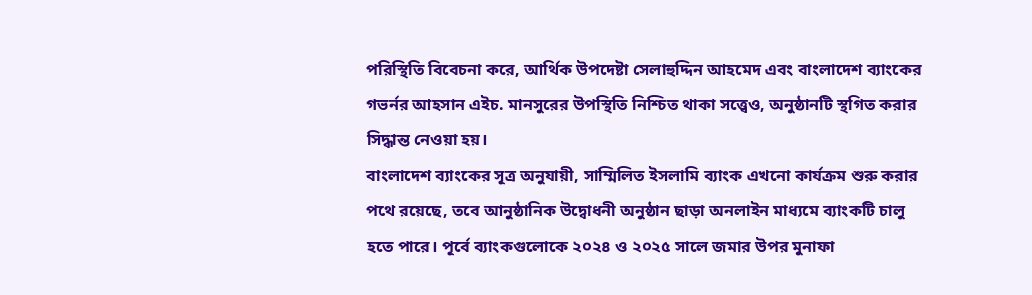পরিস্থিতি বিবেচনা করে, আর্থিক উপদেষ্টা সেলাহুদ্দিন আহমেদ এবং বাংলাদেশ ব্যাংকের গভর্নর আহসান এইচ. মানসুরের উপস্থিতি নিশ্চিত থাকা সত্ত্বেও, অনুষ্ঠানটি স্থগিত করার সিদ্ধান্ত নেওয়া হয়।
বাংলাদেশ ব্যাংকের সূত্র অনুযায়ী, সাম্মিলিত ইসলামি ব্যাংক এখনো কার্যক্রম শুরু করার পথে রয়েছে, তবে আনুষ্ঠানিক উদ্বোধনী অনুষ্ঠান ছাড়া অনলাইন মাধ্যমে ব্যাংকটি চালু হতে পারে। পূর্বে ব্যাংকগুলোকে ২০২৪ ও ২০২৫ সালে জমার উপর মুনাফা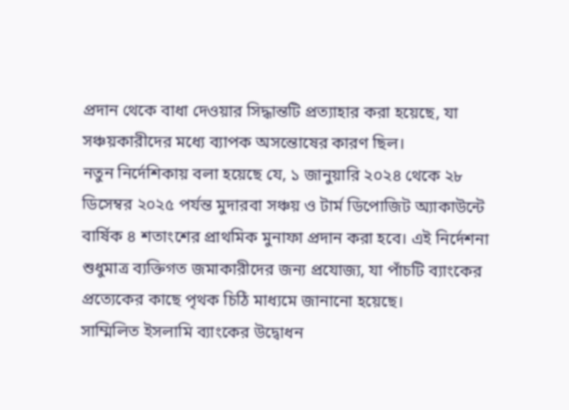প্রদান থেকে বাধা দেওয়ার সিদ্ধান্তটি প্রত্যাহার করা হয়েছে, যা সঞ্চয়কারীদের মধ্যে ব্যাপক অসন্তোষের কারণ ছিল।
নতুন নির্দেশিকায় বলা হয়েছে যে, ১ জানুয়ারি ২০২৪ থেকে ২৮ ডিসেম্বর ২০২৫ পর্যন্ত মুদারবা সঞ্চয় ও টার্ম ডিপোজিট অ্যাকাউন্টে বার্ষিক ৪ শতাংশের প্রাথমিক মুনাফা প্রদান করা হবে। এই নির্দেশনা শুধুমাত্র ব্যক্তিগত জমাকারীদের জন্য প্রযোজ্য, যা পাঁচটি ব্যাংকের প্রত্যেকের কাছে পৃথক চিঠি মাধ্যমে জানানো হয়েছে।
সাম্মিলিত ইসলামি ব্যাংকের উদ্বোধন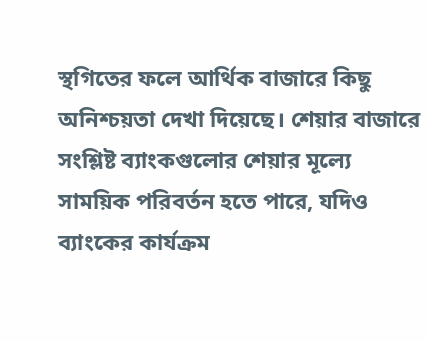স্থগিতের ফলে আর্থিক বাজারে কিছু অনিশ্চয়তা দেখা দিয়েছে। শেয়ার বাজারে সংশ্লিষ্ট ব্যাংকগুলোর শেয়ার মূল্যে সাময়িক পরিবর্তন হতে পারে, যদিও ব্যাংকের কার্যক্রম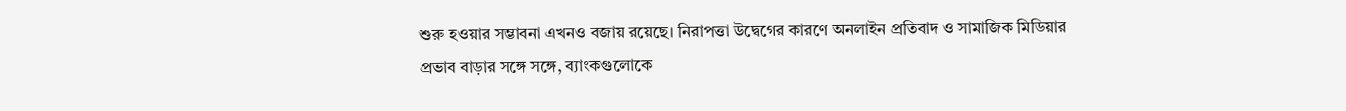শুরু হওয়ার সম্ভাবনা এখনও বজায় রয়েছে। নিরাপত্তা উদ্বেগের কারণে অনলাইন প্রতিবাদ ও সামাজিক মিডিয়ার প্রভাব বাড়ার সঙ্গে সঙ্গে, ব্যাংকগুলোকে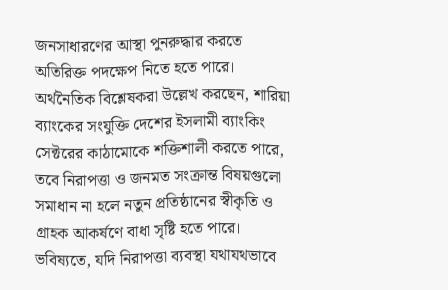জনসাধারণের আস্থা পুনরুদ্ধার করতে অতিরিক্ত পদক্ষেপ নিতে হতে পারে।
অর্থনৈতিক বিশ্লেষকরা উল্লেখ করছেন, শারিয়া ব্যাংকের সংযুক্তি দেশের ইসলামী ব্যাংকিং সেক্টরের কাঠামোকে শক্তিশালী করতে পারে, তবে নিরাপত্তা ও জনমত সংক্রান্ত বিষয়গুলো সমাধান না হলে নতুন প্রতিষ্ঠানের স্বীকৃতি ও গ্রাহক আকর্ষণে বাধা সৃষ্টি হতে পারে। ভবিষ্যতে, যদি নিরাপত্তা ব্যবস্থা যথাযথভাবে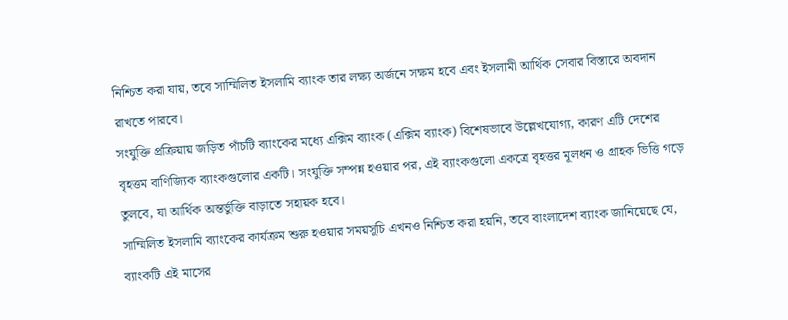নিশ্চিত করা যায়, তবে সাম্মিলিত ইসলামি ব্যাংক তার লক্ষ্য অর্জনে সক্ষম হবে এবং ইসলামী আর্থিক সেবার বিস্তারে অবদান রাখতে পারবে।
সংযুক্তি প্রক্রিয়ায় জড়িত পাঁচটি ব্যাংকের মধ্যে এক্সিম ব্যাংক (এক্সিম ব্যাংক) বিশেষভাবে উল্লেখযোগ্য, কারণ এটি দেশের বৃহত্তম বাণিজ্যিক ব্যাংকগুলোর একটি। সংযুক্তি সম্পন্ন হওয়ার পর, এই ব্যাংকগুলো একত্রে বৃহত্তর মূলধন ও গ্রাহক ভিত্তি গড়ে তুলবে, যা আর্থিক অন্তর্ভুক্তি বাড়াতে সহায়ক হবে।
সাম্মিলিত ইসলামি ব্যাংকের কার্যক্রম শুরু হওয়ার সময়সূচি এখনও নিশ্চিত করা হয়নি, তবে বাংলাদেশ ব্যাংক জানিয়েছে যে, ব্যাংকটি এই মাসের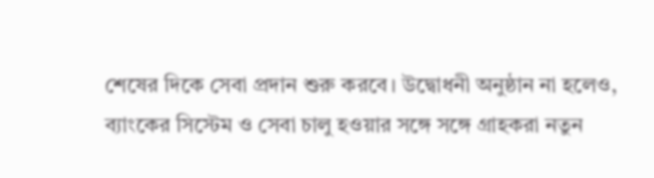শেষের দিকে সেবা প্রদান শুরু করবে। উদ্বোধনী অনুষ্ঠান না হলেও, ব্যাংকের সিস্টেম ও সেবা চালু হওয়ার সঙ্গে সঙ্গে গ্রাহকরা নতুন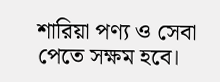শারিয়া পণ্য ও সেবা পেতে সক্ষম হবে।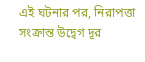এই ঘটনার পর, নিরাপত্তা সংক্রান্ত উদ্বেগ দূর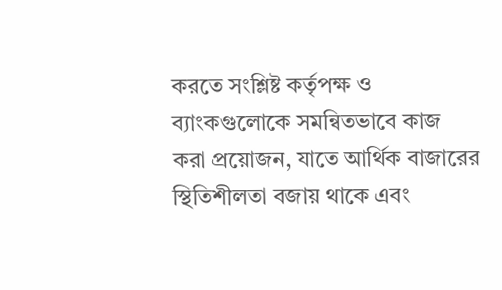করতে সংশ্লিষ্ট কর্তৃপক্ষ ও ব্যাংকগুলোকে সমন্বিতভাবে কাজ করা প্রয়োজন, যাতে আর্থিক বাজারের স্থিতিশীলতা বজায় থাকে এবং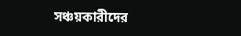সঞ্চয়কারীদের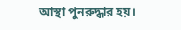আস্থা পুনরুদ্ধার হয়।